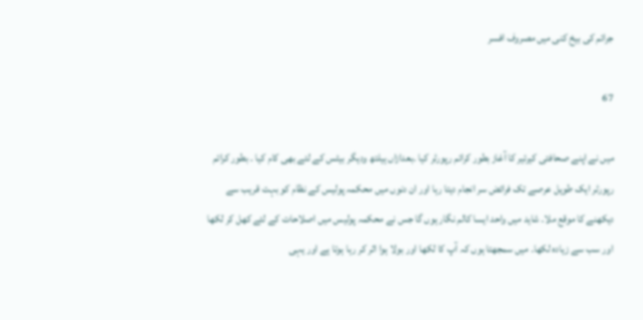جرائم کی بیخ کنی میں مصروف افسر

67

میں نے اپنے صحافتی کیرئیر کا آغاز بطور کرائم رپورٹر کیا ۔بعدازاں ہیلتھ ودیگر بیٹس کے لئے بھی کام کیا ۔ بطور کرائم رپورٹر ایک طویل عرصے تک فرائض سر انجام دیتا رہا اور ان دنوں میں محکمہ پولیس کے نظام کو بہت قریب سے دیکھنے کا موقع ملا۔ شاید میں واحد ایسا کالم نگار ہوں گا جس نے محکمہ پولیس میں اصلاحات کے لئے کھل کر لکھا اور سب سے زیادہ لکھا۔ میں سمجھتا ہوں کہ آپ کا لکھا اور بولا ہوا اثر کر رہا ہوتا ہے اور یہی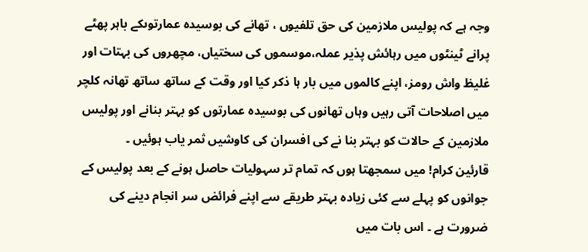وجہ ہے کہ پولیس ملازمین کی حق تلفیوں ، تھانے کی بوسیدہ عمارتوںکے باہر پھٹے پرانے ٹینٹوں میں رہائش پذیر عملہ،موسموں کی سختیاں، مچھروں کی بہتات اور غلیظ واش رومز، اپنے کالموں میں بار ہا ذکر کیا اور وقت کے ساتھ ساتھ تھانہ کلچر میں اصلاحات آتی رہیں وہاں تھانوں کی بوسیدہ عمارتوں کو بہتر بنانے اور پولیس ملازمین کے حالات کو بہتر بنا نے کی افسران کی کاوشیں ثمر یاب ہوئیں ۔
قارئین کرام! میں سمجھتا ہوں کہ تمام تر سہولیات حاصل ہونے کے بعد پولیس کے جوانوں کو پہلے سے کئی زیادہ بہتر طریقے سے اپنے فرائض سر انجام دینے کی ضرورت ہے ۔ اس بات میں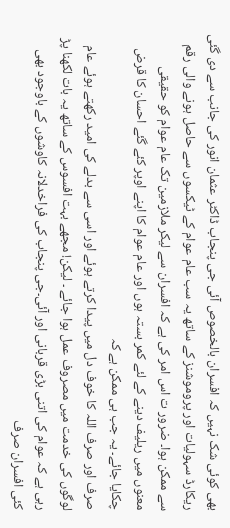بھی کوئی شک نہیں کہ افسران بالخصوص آئی جی پنجاب ڈاکٹر عثمان انور کی جانب سے دی گئی ریکارڈ سہولیات اور پروموشنز کے ساتھ یہ سب عام عوام کے ٹیکسوں سے حاصل ہونے والی رقم سے ممکن ہوا۔ ضرور ت اس امر کی ہے کہ افسران سے لیکر ملازمین تک عام عوام کو حقیقی معنوں میں ریلیف دینے کے لئے کمر بستہ ہوں اور عام عوام کا اپنے اوپر کئے گئے احسان کا قرض چکایا جائے۔ یہ جب ہی ممکن ہے کہ
صرف اور صرف اللہ کا خوف دل میں پیدا کرتے ہوئے اور اسی سے بدلے کی امید رکھتے ہوئے عام لوگوں کی خدمت میں مصروف عمل ہوا جائے ۔ لیکن! مجھے بہت افسوس کے ساتھ یہ بات لکھنا پڑ رہی ہے کہ عوام کی اتنی بڑی قربانی اور آئی۔جی پنجاب کی فراخدلانہ کاوشوں کے باوجود بھی کئی افسران صرف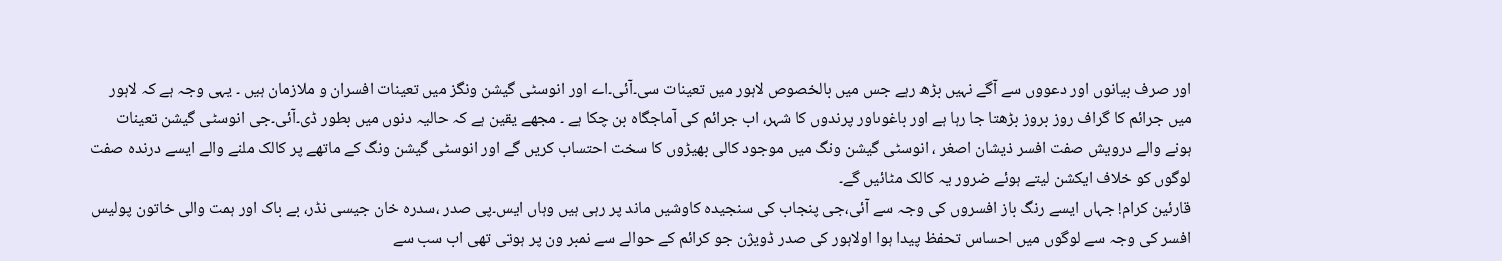اور صرف بیانوں اور دعووں سے آگے نہیں بڑھ رہے جس میں بالخصوص لاہور میں تعینات سی۔آئی۔اے اور انوسٹی گیشن ونگز میں تعینات افسران و ملازمان ہیں ۔ یہی وجہ ہے کہ لاہور میں جرائم کا گراف روز بروز بڑھتا جا رہا ہے اور باغوںاور پرندوں کا شہر، اب جرائم کی آماجگاہ بن چکا ہے ۔ مجھے یقین ہے کہ حالیہ دنوں میں بطور ڈی۔آئی۔جی انوسٹی گیشن تعینات ہونے والے درویش صفت افسر ذیشان اصغر ، انوسٹی گیشن ونگ میں موجود کالی بھیڑوں کا سخت احتساب کریں گے اور انوسٹی گیشن ونگ کے ماتھے پر کالک ملنے والے ایسے درندہ صفت لوگوں کو خلاف ایکشن لیتے ہوئے ضرور یہ کالک مٹائیں گے۔
قارئین کرام! جہاں ایسے رنگ باز افسروں کی وجہ سے آئی،جی پنجاب کی سنجیدہ کاوشیں ماند پر رہی ہیں وہاں ایس۔پی صدر ،سدرہ خان جیسی نڈر، بے باک اور ہمت والی خاتون پولیس افسر کی وجہ سے لوگوں میں احساس تحفظ پیدا ہوا اولاہور کی صدر ڈویژن جو کرائم کے حوالے سے نمبر ون پر ہوتی تھی اب سب سے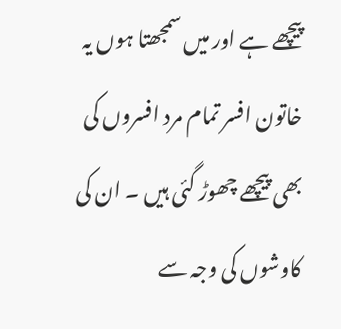پیچھے ہے اور میں سمجھتا ہوں یہ خاتون افسر تمام مرد افسروں کی بھی پیچھے چھوڑ گئی ہیں ۔ ان کی کاوشوں کی وجہ سے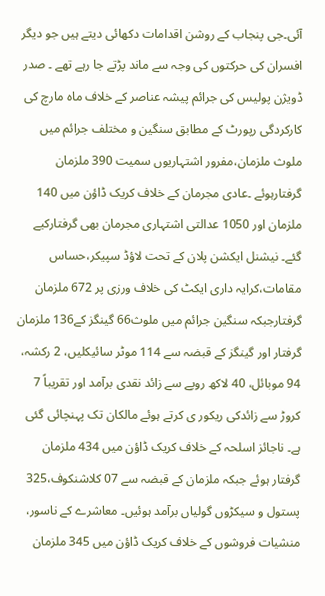آئی۔جی پنجاب کے روشن اقدامات دکھائی دیتے ہیں جو دیگر افسران کی حرکتوں کی وجہ سے ماند پڑتے جا رہے تھے ۔ صدر ڈویژن پولیس کی جرائم پیشہ عناصر کے خلاف ماہ مارچ کی کارکردگی رپورٹ کے مطابق سنگین و مختلف جرائم میں ملوث ملزمان،مفرور اشتہاریوں سمیت 390 ملزمان گرفتارہوئے ۔عادی مجرمان کے خلاف کریک ڈاؤن میں 140 ملزمان اور 1050 عدالتی اشتہاری مجرمان بھی گرفتارکیے گئے۔ نیشنل ایکشن پلان کے تحت لاؤڈ سپیکر،حساس مقامات،کرایہ داری ایکٹ کی خلاف ورزی پر 672 ملزمان گرفتارجبکہ سنگین جرائم میں ملوث66 گینگز کے136 ملزمان گرفتار اور گینگز کے قبضہ سے 114 موٹر سائیکلیں، 2 رکشہ، 94 موبائل، 40 لاکھ روپے سے زائد نقدی برآمد اور تقریباً 7 کروڑ سے زائدکی ریکور ی کرتے ہوئے مالکان تک پہنچائی گئی ہے۔ ناجائز اسلحہ کے خلاف کریک ڈاؤن میں 434 ملزمان گرفتار ہوئے جبکہ ملزمان کے قبضہ سے 07 کلاشنکوف،325 پستول و سیکڑوں گولیاں برآمد ہوئیں۔ معاشرے کے ناسور، منشیات فروشوں کے خلاف کریک ڈاؤن میں 345 ملزمان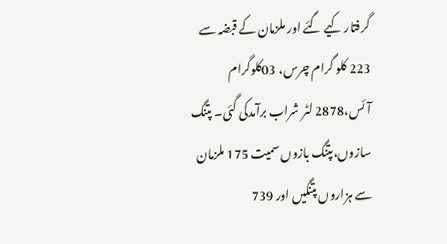گرفتار کیے گئے اور ملزمان کے قبضہ سے 223 کلو گرام چرس، 03کلوگرام آئس،2878 لٹر شراب برآمدکی گئی۔ پتنگ سازوں،پتنگ بازوں سمیت 175 ملزمان سے ہزاروں پتنگیں اور 739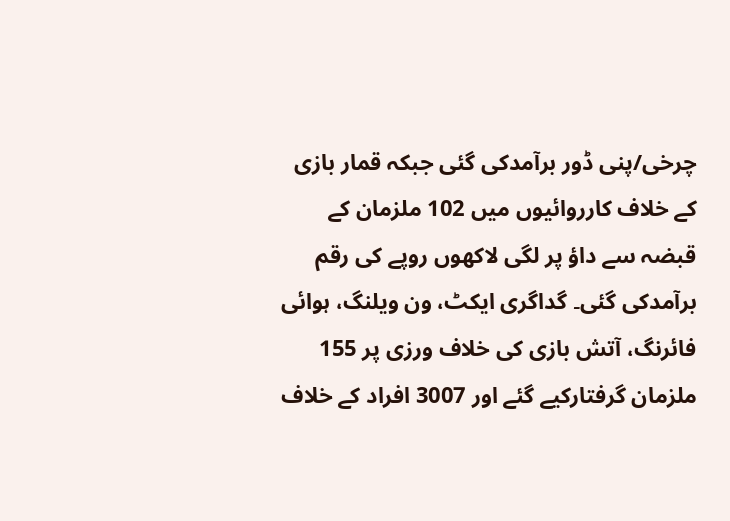چرخی/پنی ڈور برآمدکی گئی جبکہ قمار بازی کے خلاف کارروائیوں میں 102 ملزمان کے قبضہ سے داؤ پر لگی لاکھوں روپے کی رقم برآمدکی گئی۔ گداگری ایکٹ، ون ویلنگ، ہوائی فائرنگ، آتش بازی کی خلاف ورزی پر 155 ملزمان گرفتارکیے گئے اور 3007 افراد کے خلاف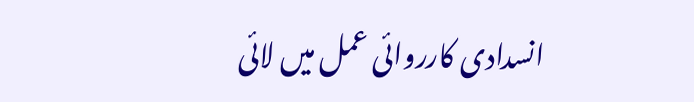انسدادی کارروائی عمل میں لائی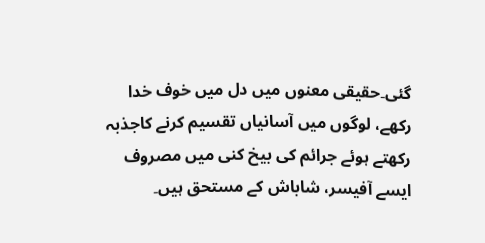گئی۔حقیقی معنوں میں دل میں خوف خدا رکھے، لوگوں میں آسانیاں تقسیم کرنے کاجذبہ رکھتے ہوئے جرائم کی بیخ کنی میں مصروف ایسے آفیسر، شاباش کے مستحق ہیں۔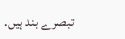تبصرے بند ہیں.